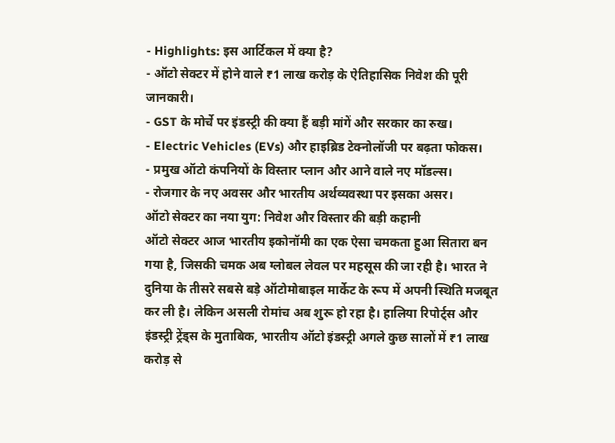- Highlights: इस आर्टिकल में क्या है?
- ऑटो सेक्टर में होने वाले ₹1 लाख करोड़ के ऐतिहासिक निवेश की पूरी जानकारी।
- GST के मोर्चे पर इंडस्ट्री की क्या हैं बड़ी मांगें और सरकार का रुख।
- Electric Vehicles (EVs) और हाइब्रिड टेक्नोलॉजी पर बढ़ता फोकस।
- प्रमुख ऑटो कंपनियों के विस्तार प्लान और आने वाले नए मॉडल्स।
- रोजगार के नए अवसर और भारतीय अर्थव्यवस्था पर इसका असर।
ऑटो सेक्टर का नया युग: निवेश और विस्तार की बड़ी कहानी
ऑटो सेक्टर आज भारतीय इकोनॉमी का एक ऐसा चमकता हुआ सितारा बन गया है, जिसकी चमक अब ग्लोबल लेवल पर महसूस की जा रही है। भारत ने दुनिया के तीसरे सबसे बड़े ऑटोमोबाइल मार्केट के रूप में अपनी स्थिति मजबूत कर ली है। लेकिन असली रोमांच अब शुरू हो रहा है। हालिया रिपोर्ट्स और इंडस्ट्री ट्रेंड्स के मुताबिक, भारतीय ऑटो इंडस्ट्री अगले कुछ सालों में ₹1 लाख करोड़ से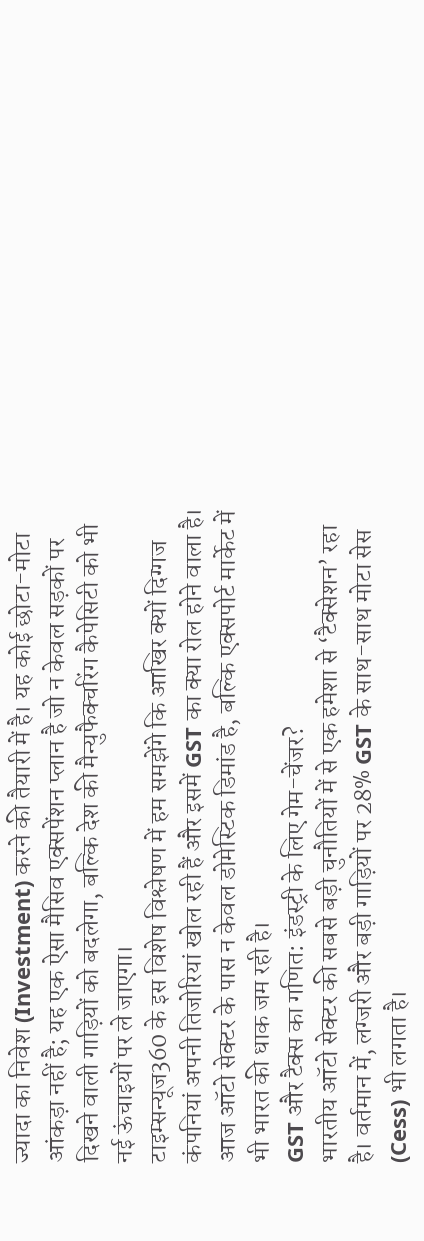ज्यादा का निवेश (Investment) करने की तैयारी में है। यह कोई छोटा-मोटा आंकड़ा नहीं है; यह एक ऐसा मैसिव एक्सपेंशन प्लान है जो न केवल सड़कों पर दिखने वाली गाड़ियों को बदलेगा, बल्कि देश की मैन्युफैक्चरिंग कैपेसिटी को भी नई ऊंचाइयों पर ले जाएगा।
टाइम्सन्यूज360 के इस विशेष विश्लेषण में हम समझेंगे कि आखिर क्यों दिग्गज कंपनियां अपनी तिजोरियां खोल रही हैं और इसमें GST का क्या रोल होने वाला है। आज ऑटो सेक्टर के पास न केवल डोमेस्टिक डिमांड है, बल्कि एक्सपोर्ट मार्केट में भी भारत की धाक जम रही है।
GST और टैक्स का गणित: इंडस्ट्री के लिए गेम-चेंजर?
भारतीय ऑटो सेक्टर की सबसे बड़ी चुनौतियों में से एक हमेशा से ‘टैक्सेशन’ रहा है। वर्तमान में, लग्जरी और बड़ी गाड़ियों पर 28% GST के साथ-साथ मोटा सेस (Cess) भी लगता है।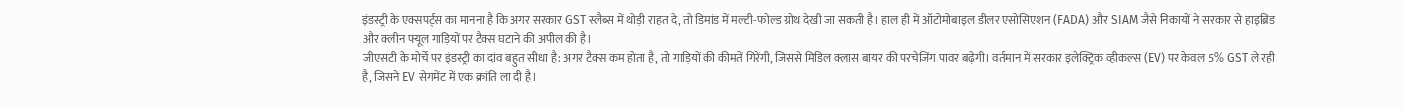इंडस्ट्री के एक्सपर्ट्स का मानना है कि अगर सरकार GST स्लैब्स में थोड़ी राहत दे, तो डिमांड में मल्टी-फोल्ड ग्रोथ देखी जा सकती है। हाल ही में ऑटोमोबाइल डीलर एसोसिएशन (FADA) और SIAM जैसे निकायों ने सरकार से हाइब्रिड और क्लीन फ्यूल गाड़ियों पर टैक्स घटाने की अपील की है।
जीएसटी के मोर्चे पर इंडस्ट्री का दांव बहुत सीधा है: अगर टैक्स कम होता है, तो गाड़ियों की कीमतें गिरेंगी, जिससे मिडिल क्लास बायर की परचेजिंग पावर बढ़ेगी। वर्तमान में सरकार इलेक्ट्रिक व्हीकल्स (EV) पर केवल 5% GST ले रही है, जिसने EV सेगमेंट में एक क्रांति ला दी है।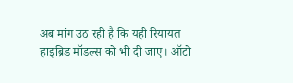अब मांग उठ रही है कि यही रियायत हाइब्रिड मॉडल्स को भी दी जाए। ऑटो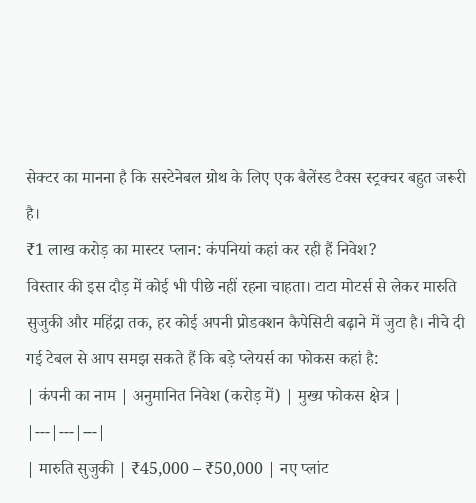सेक्टर का मानना है कि सस्टेनेबल ग्रोथ के लिए एक बैलेंस्ड टैक्स स्ट्रक्चर बहुत जरूरी है।
₹1 लाख करोड़ का मास्टर प्लान: कंपनियां कहां कर रही हैं निवेश?
विस्तार की इस दौड़ में कोई भी पीछे नहीं रहना चाहता। टाटा मोटर्स से लेकर मारुति सुजुकी और महिंद्रा तक, हर कोई अपनी प्रोडक्शन कैपेसिटी बढ़ाने में जुटा है। नीचे दी गई टेबल से आप समझ सकते हैं कि बड़े प्लेयर्स का फोकस कहां है:
| कंपनी का नाम | अनुमानित निवेश (करोड़ में) | मुख्य फोकस क्षेत्र |
|---|---|---|
| मारुति सुजुकी | ₹45,000 – ₹50,000 | नए प्लांट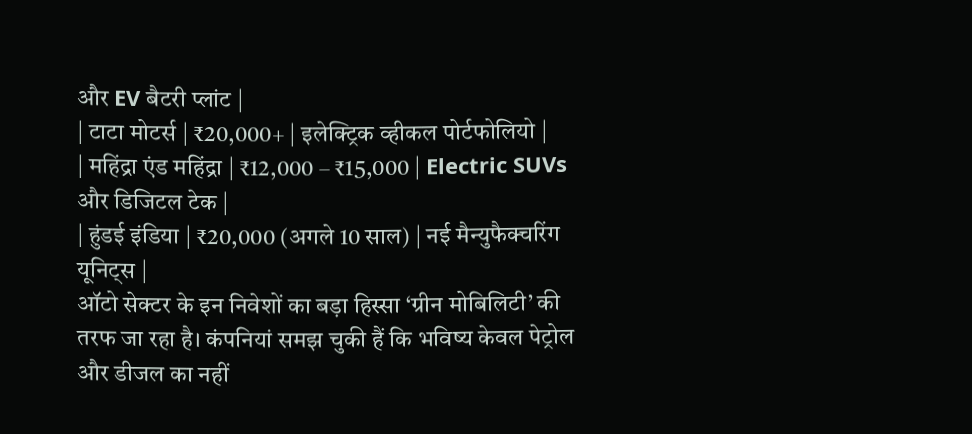और EV बैटरी प्लांट |
| टाटा मोटर्स | ₹20,000+ | इलेक्ट्रिक व्हीकल पोर्टफोलियो |
| महिंद्रा एंड महिंद्रा | ₹12,000 – ₹15,000 | Electric SUVs और डिजिटल टेक |
| हुंडई इंडिया | ₹20,000 (अगले 10 साल) | नई मैन्युफैक्चरिंग यूनिट्स |
ऑटो सेक्टर के इन निवेशों का बड़ा हिस्सा ‘ग्रीन मोबिलिटी’ की तरफ जा रहा है। कंपनियां समझ चुकी हैं कि भविष्य केवल पेट्रोल और डीजल का नहीं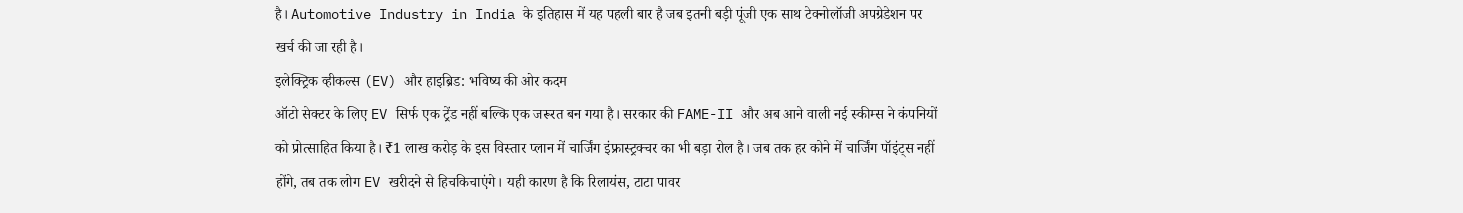है। Automotive Industry in India के इतिहास में यह पहली बार है जब इतनी बड़ी पूंजी एक साथ टेक्नोलॉजी अपग्रेडेशन पर खर्च की जा रही है।
इलेक्ट्रिक व्हीकल्स (EV) और हाइब्रिड: भविष्य की ओर कदम
ऑटो सेक्टर के लिए EV सिर्फ एक ट्रेंड नहीं बल्कि एक जरूरत बन गया है। सरकार की FAME-II और अब आने वाली नई स्कीम्स ने कंपनियों को प्रोत्साहित किया है। ₹1 लाख करोड़ के इस विस्तार प्लान में चार्जिंग इंफ्रास्ट्रक्चर का भी बड़ा रोल है। जब तक हर कोने में चार्जिंग पॉइंट्स नहीं होंगे, तब तक लोग EV खरीदने से हिचकिचाएंगे। यही कारण है कि रिलायंस, टाटा पावर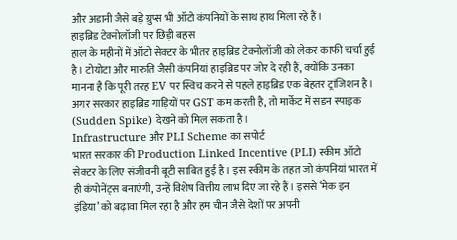और अडानी जैसे बड़े ग्रुप्स भी ऑटो कंपनियों के साथ हाथ मिला रहे हैं।
हाइब्रिड टेक्नोलॉजी पर छिड़ी बहस
हाल के महीनों में ऑटो सेक्टर के भीतर हाइब्रिड टेक्नोलॉजी को लेकर काफी चर्चा हुई है। टोयोटा और मारुति जैसी कंपनियां हाइब्रिड पर जोर दे रही हैं, क्योंकि उनका मानना है कि पूरी तरह EV पर स्विच करने से पहले हाइब्रिड एक बेहतर ट्रांजिशन है। अगर सरकार हाइब्रिड गाड़ियों पर GST कम करती है, तो मार्केट में सडन स्पाइक (Sudden Spike) देखने को मिल सकता है।
Infrastructure और PLI Scheme का सपोर्ट
भारत सरकार की Production Linked Incentive (PLI) स्कीम ऑटो सेक्टर के लिए संजीवनी बूटी साबित हुई है। इस स्कीम के तहत जो कंपनियां भारत में ही कंपोनेंट्स बनाएंगी, उन्हें विशेष वित्तीय लाभ दिए जा रहे हैं। इससे ‘मेक इन इंडिया’ को बढ़ावा मिल रहा है और हम चीन जैसे देशों पर अपनी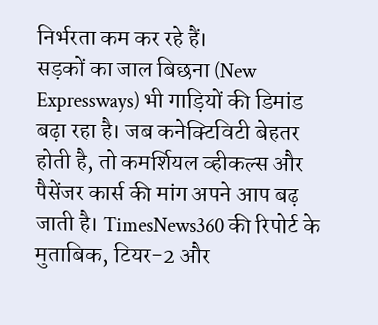निर्भरता कम कर रहे हैं।
सड़कों का जाल बिछना (New Expressways) भी गाड़ियों की डिमांड बढ़ा रहा है। जब कनेक्टिविटी बेहतर होती है, तो कमर्शियल व्हीकल्स और पैसेंजर कार्स की मांग अपने आप बढ़ जाती है। TimesNews360 की रिपोर्ट के मुताबिक, टियर-2 और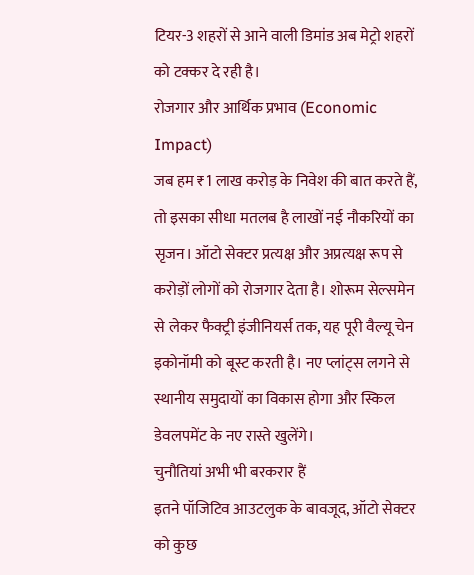टियर-3 शहरों से आने वाली डिमांड अब मेट्रो शहरों को टक्कर दे रही है।
रोजगार और आर्थिक प्रभाव (Economic Impact)
जब हम ₹1 लाख करोड़ के निवेश की बात करते हैं, तो इसका सीधा मतलब है लाखों नई नौकरियों का सृजन। ऑटो सेक्टर प्रत्यक्ष और अप्रत्यक्ष रूप से करोड़ों लोगों को रोजगार देता है। शोरूम सेल्समेन से लेकर फैक्ट्री इंजीनियर्स तक, यह पूरी वैल्यू चेन इकोनॉमी को बूस्ट करती है। नए प्लांट्स लगने से स्थानीय समुदायों का विकास होगा और स्किल डेवलपमेंट के नए रास्ते खुलेंगे।
चुनौतियां अभी भी बरकरार हैं
इतने पॉजिटिव आउटलुक के बावजूद, ऑटो सेक्टर को कुछ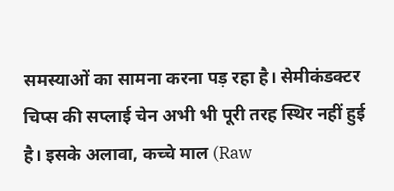समस्याओं का सामना करना पड़ रहा है। सेमीकंडक्टर चिप्स की सप्लाई चेन अभी भी पूरी तरह स्थिर नहीं हुई है। इसके अलावा, कच्चे माल (Raw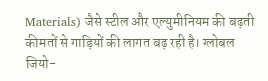Materials) जैसे स्टील और एल्युमीनियम की बढ़ती कीमतों से गाड़ियों की लागत बढ़ रही है। ग्लोबल जियो-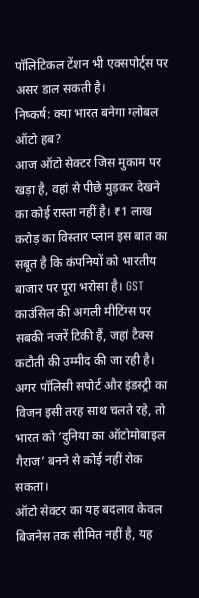पॉलिटिकल टेंशन भी एक्सपोर्ट्स पर असर डाल सकती है।
निष्कर्ष: क्या भारत बनेगा ग्लोबल ऑटो हब?
आज ऑटो सेक्टर जिस मुकाम पर खड़ा है, वहां से पीछे मुड़कर देखने का कोई रास्ता नहीं है। ₹1 लाख करोड़ का विस्तार प्लान इस बात का सबूत है कि कंपनियों को भारतीय बाजार पर पूरा भरोसा है। GST काउंसिल की अगली मीटिंग्स पर सबकी नजरें टिकी हैं, जहां टैक्स कटौती की उम्मीद की जा रही है। अगर पॉलिसी सपोर्ट और इंडस्ट्री का विजन इसी तरह साथ चलते रहे, तो भारत को ‘दुनिया का ऑटोमोबाइल गैराज’ बनने से कोई नहीं रोक सकता।
ऑटो सेक्टर का यह बदलाव केवल बिजनेस तक सीमित नहीं है, यह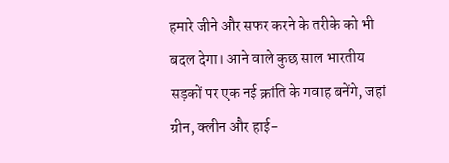हमारे जीने और सफर करने के तरीके को भी बदल देगा। आने वाले कुछ साल भारतीय सड़कों पर एक नई क्रांति के गवाह बनेंगे, जहां ग्रीन, क्लीन और हाई-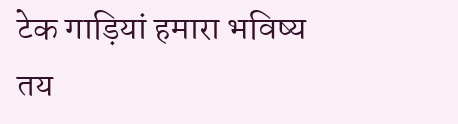टेक गाड़ियां हमारा भविष्य तय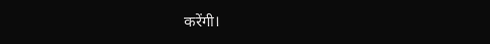करेंगी।